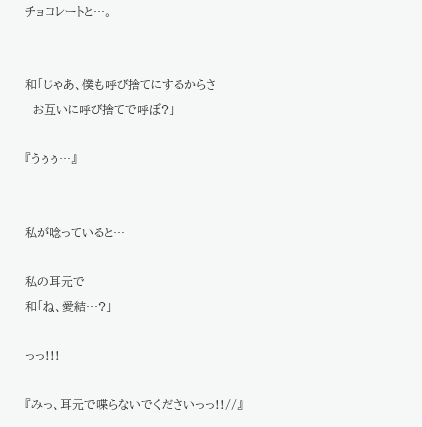チョコレートと…。


和「じゃあ、僕も呼び捨てにするからさ
  お互いに呼び捨てで呼ぼ?」

『うぅぅ…』


私が唸っていると…

私の耳元で
和「ね、愛結…?」

っっ!!!

『みっ、耳元で喋らないでくださいっっ!!//』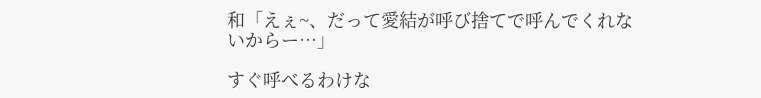和「えぇ~、だって愛結が呼び捨てで呼んでくれないからー…」

すぐ呼べるわけな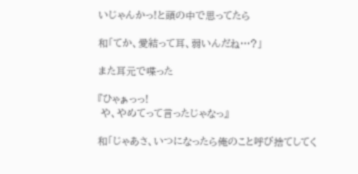いじゃんかっ!と頭の中で思ってたら

和「てか、愛結って耳、弱いんだね…?」

また耳元で喋った

『ひゃぁっっ!
 や、やめてって言ったじゃなっ』

和「じゃあさ、いつになったら俺のこと呼び捨てしてく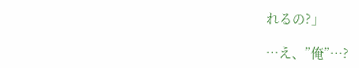れるの?」

…え、”俺”…?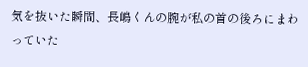気を抜いた瞬間、長嶋くんの腕が私の首の後ろにまわっていた